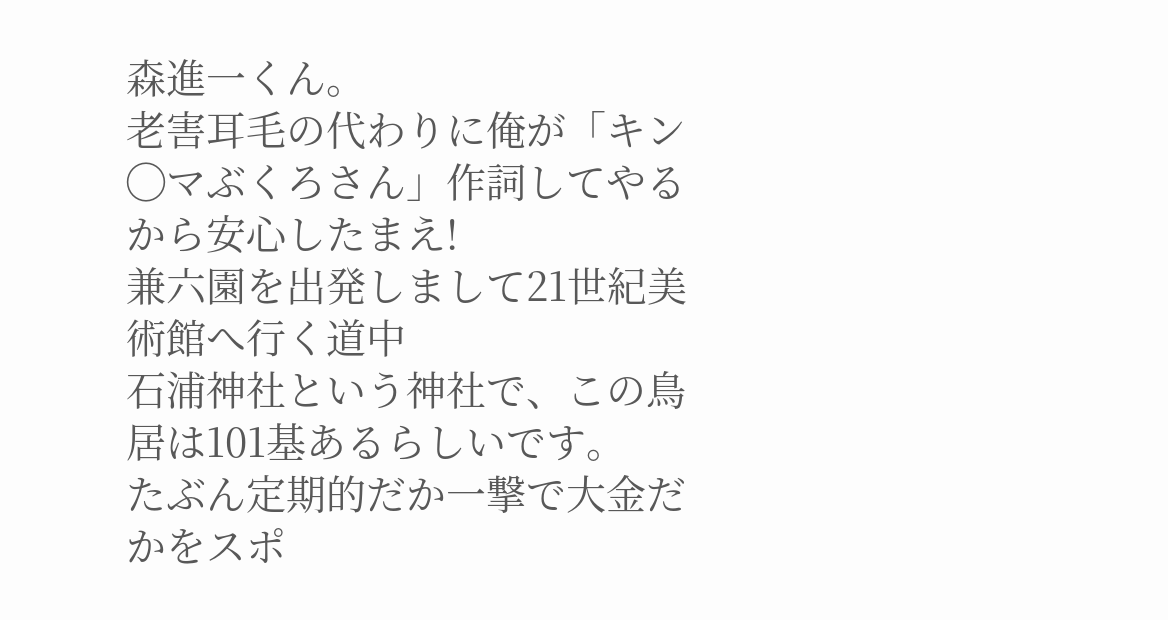森進一くん。
老害耳毛の代わりに俺が「キン◯マぶくろさん」作詞してやるから安心したまえ!
兼六園を出発しまして21世紀美術館へ行く道中
石浦神社という神社で、この鳥居は101基あるらしいです。
たぶん定期的だか一撃で大金だかをスポ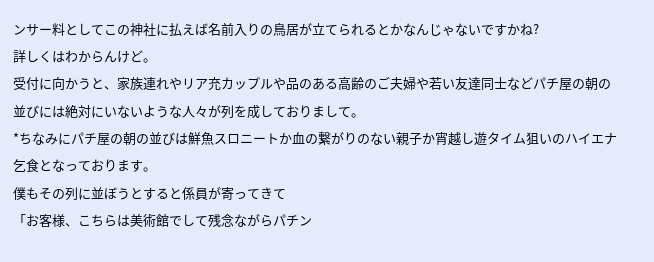ンサー料としてこの神社に払えば名前入りの鳥居が立てられるとかなんじゃないですかね?
詳しくはわからんけど。
受付に向かうと、家族連れやリア充カップルや品のある高齢のご夫婦や若い友達同士などパチ屋の朝の並びには絶対にいないような人々が列を成しておりまして。
*ちなみにパチ屋の朝の並びは鮮魚スロニートか血の繋がりのない親子か宵越し遊タイム狙いのハイエナ乞食となっております。
僕もその列に並ぼうとすると係員が寄ってきて
「お客様、こちらは美術館でして残念ながらパチン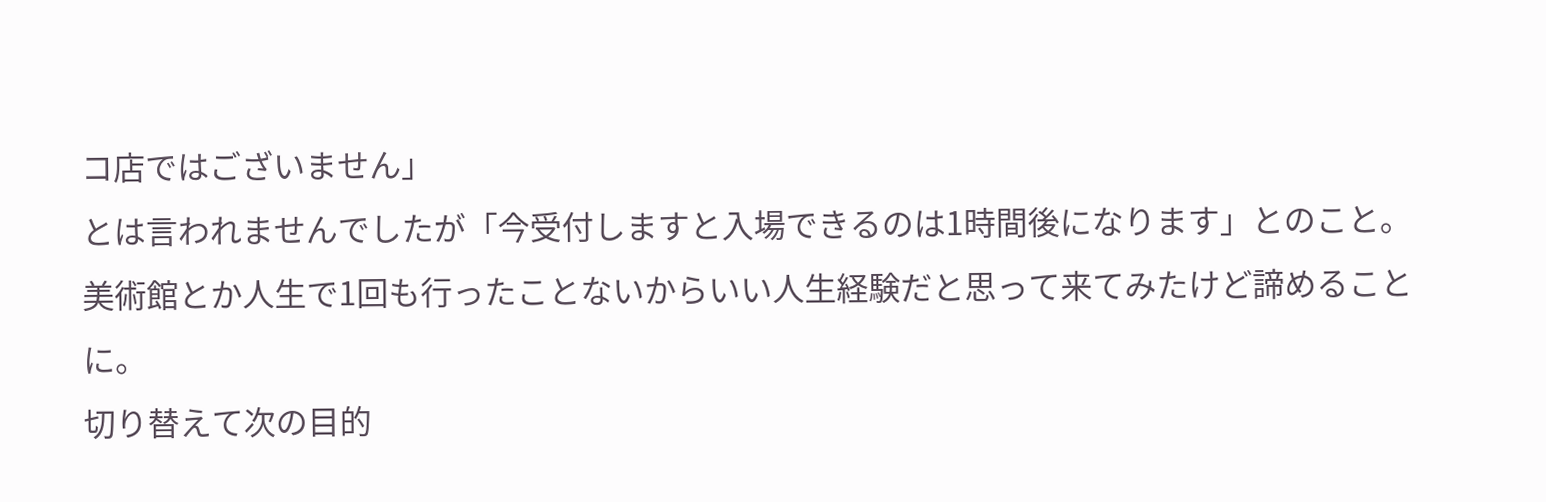コ店ではございません」
とは言われませんでしたが「今受付しますと入場できるのは1時間後になります」とのこと。
美術館とか人生で1回も行ったことないからいい人生経験だと思って来てみたけど諦めることに。
切り替えて次の目的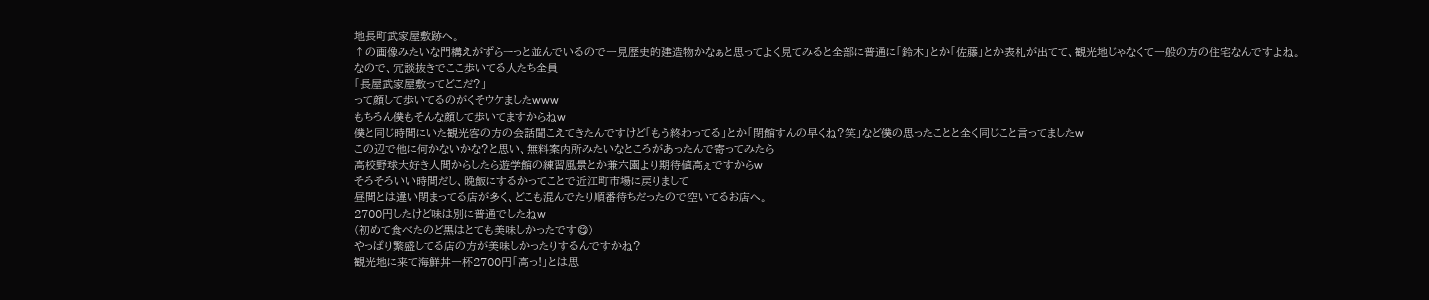地長町武家屋敷跡へ。
↑の画像みたいな門構えがずらーっと並んでいるので一見歴史的建造物かなぁと思ってよく見てみると全部に普通に「鈴木」とか「佐藤」とか表札が出てて、観光地じゃなくて一般の方の住宅なんですよね。
なので、冗談抜きでここ歩いてる人たち全員
「長屋武家屋敷ってどこだ?」
って顔して歩いてるのがくそウケましたwww
もちろん僕もそんな顔して歩いてますからねw
僕と同じ時間にいた観光客の方の会話聞こえてきたんですけど「もう終わってる」とか「閉館すんの早くね?笑」など僕の思ったことと全く同じこと言ってましたw
この辺で他に何かないかな?と思い、無料案内所みたいなところがあったんで寄ってみたら
高校野球大好き人間からしたら遊学館の練習風景とか兼六園より期待値高ぇですからw
そろそろいい時間だし、晩飯にするかってことで近江町市場に戻りまして
昼間とは違い閉まってる店が多く、どこも混んでたり順番待ちだったので空いてるお店へ。
2700円したけど味は別に普通でしたねw
(初めて食べたのど黒はとても美味しかったです😋)
やっぱり繁盛してる店の方が美味しかったりするんですかね?
観光地に来て海鮮丼一杯2700円「高っ!」とは思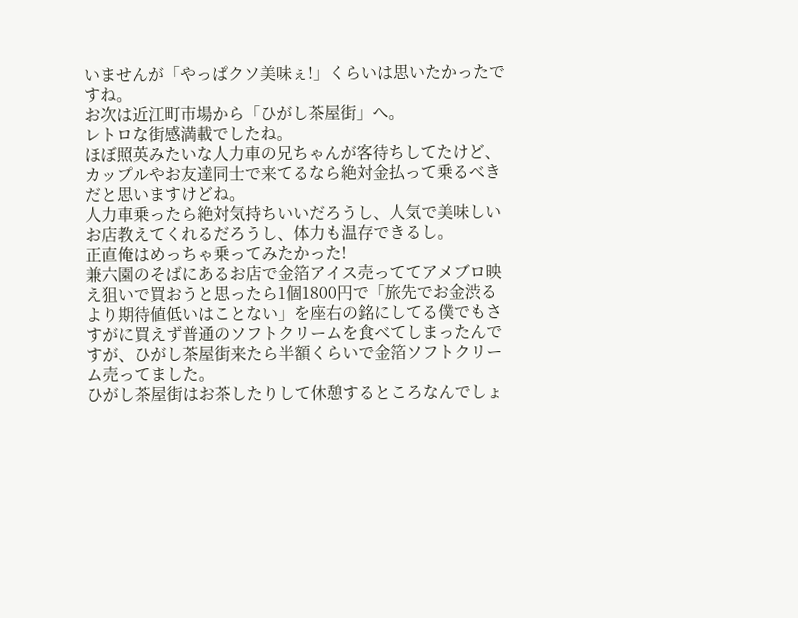いませんが「やっぱクソ美味ぇ!」くらいは思いたかったですね。
お次は近江町市場から「ひがし茶屋街」へ。
レトロな街感満載でしたね。
ほぼ照英みたいな人力車の兄ちゃんが客待ちしてたけど、カップルやお友達同士で来てるなら絶対金払って乗るべきだと思いますけどね。
人力車乗ったら絶対気持ちいいだろうし、人気で美味しいお店教えてくれるだろうし、体力も温存できるし。
正直俺はめっちゃ乗ってみたかった!
兼六園のそばにあるお店で金箔アイス売っててアメブロ映え狙いで買おうと思ったら1個1800円で「旅先でお金渋るより期待値低いはことない」を座右の銘にしてる僕でもさすがに買えず普通のソフトクリームを食べてしまったんですが、ひがし茶屋街来たら半額くらいで金箔ソフトクリーム売ってました。
ひがし茶屋街はお茶したりして休憩するところなんでしょ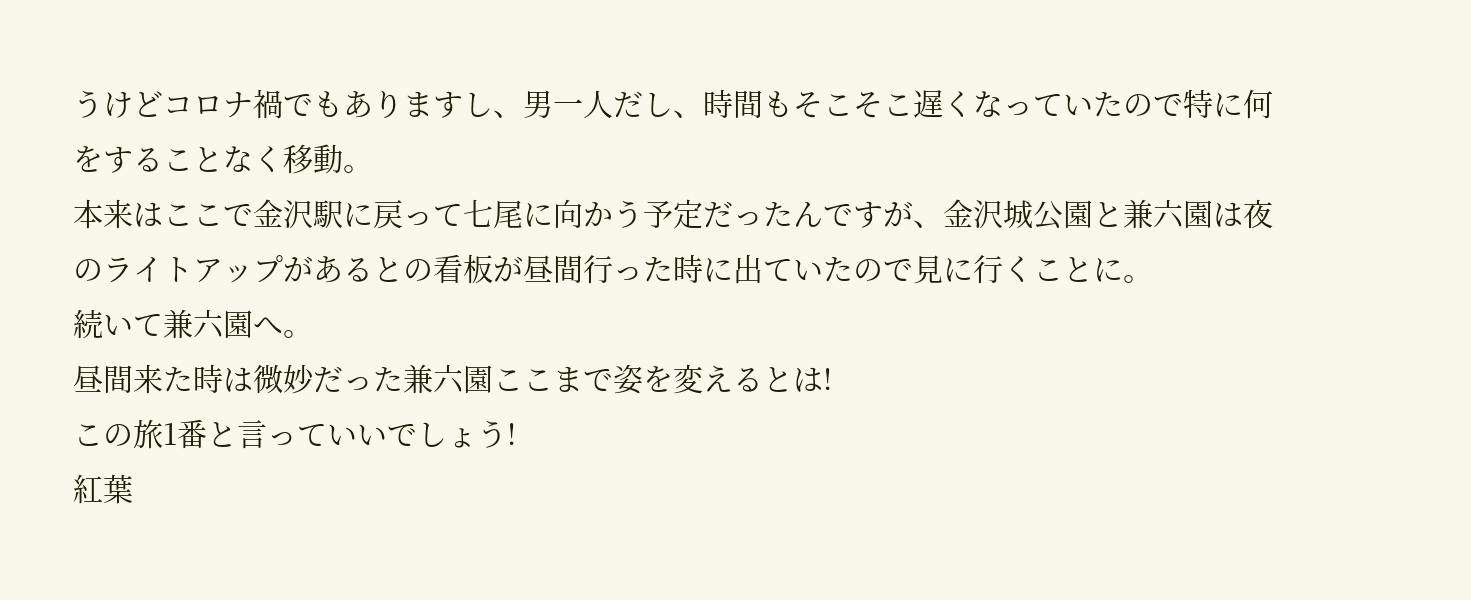うけどコロナ禍でもありますし、男一人だし、時間もそこそこ遅くなっていたので特に何をすることなく移動。
本来はここで金沢駅に戻って七尾に向かう予定だったんですが、金沢城公園と兼六園は夜のライトアップがあるとの看板が昼間行った時に出ていたので見に行くことに。
続いて兼六園へ。
昼間来た時は微妙だった兼六園ここまで姿を変えるとは!
この旅1番と言っていいでしょう!
紅葉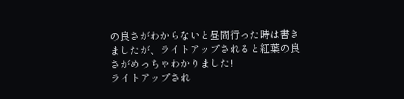の良さがわからないと昼間行った時は書きましたが、ライトアップされると紅葉の良さがめっちゃわかりました!
ライトアップされ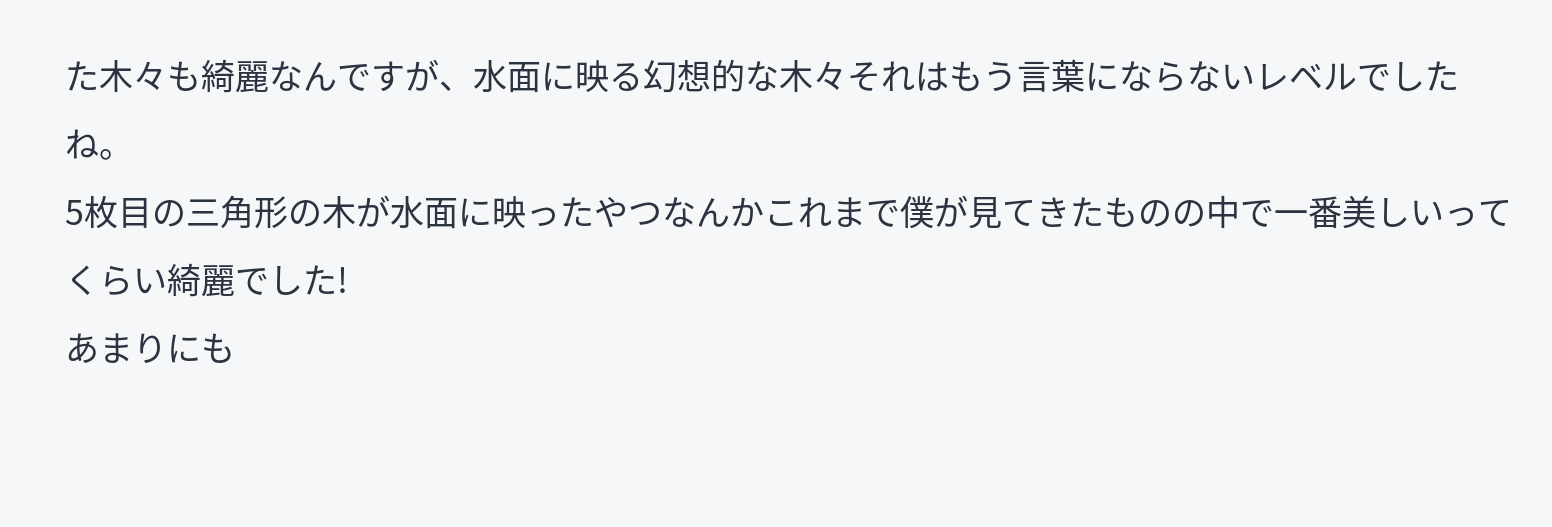た木々も綺麗なんですが、水面に映る幻想的な木々それはもう言葉にならないレベルでしたね。
5枚目の三角形の木が水面に映ったやつなんかこれまで僕が見てきたものの中で一番美しいってくらい綺麗でした!
あまりにも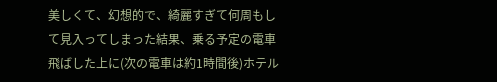美しくて、幻想的で、綺麗すぎて何周もして見入ってしまった結果、乗る予定の電車飛ばした上に(次の電車は約1時間後)ホテル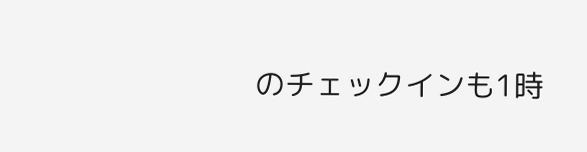のチェックインも1時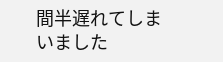間半遅れてしまいました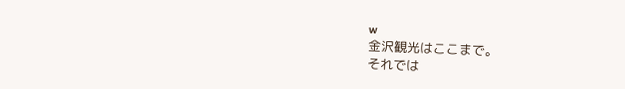w
金沢観光はここまで。
それでは